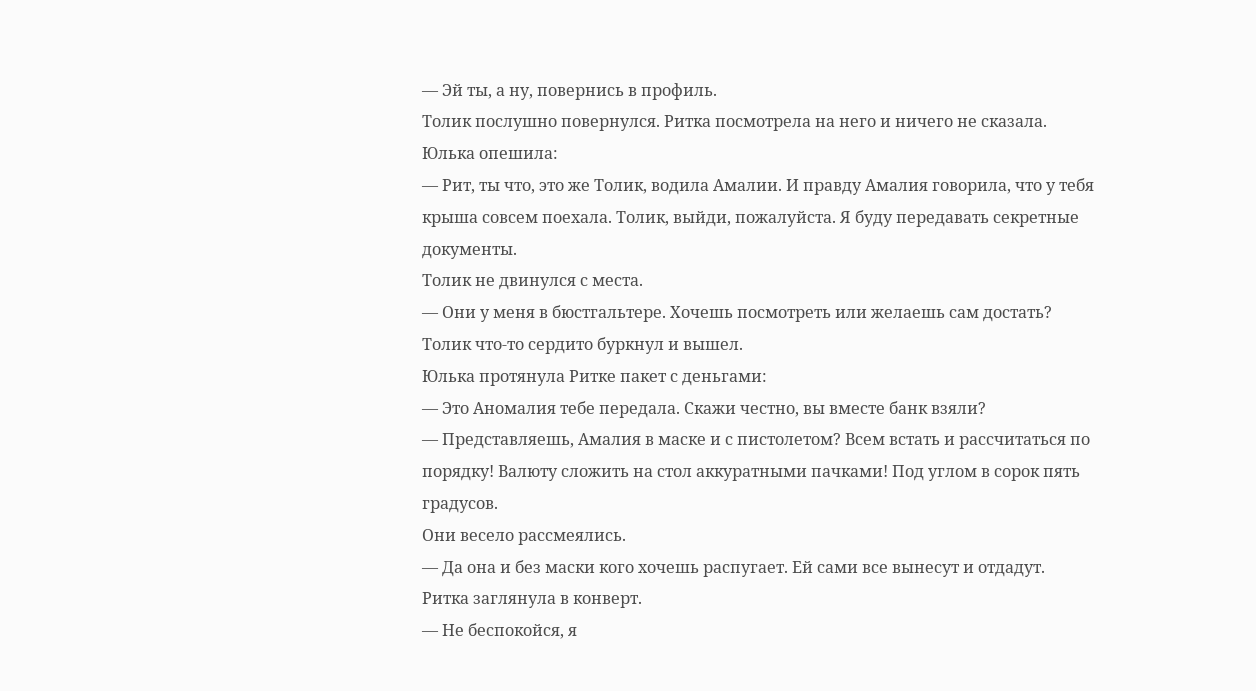— Эй ты, а ну, повернись в профиль.
Толик послушно повернулся. Ритка посмотрела на него и ничего не сказала.
Юлька опешила:
— Рит, ты что, это же Толик, водила Амалии. И правду Амалия говорила, что у тебя крыша совсем поехала. Толик, выйди, пожалуйста. Я буду передавать секретные документы.
Толик не двинулся с места.
— Они у меня в бюстгальтере. Хочешь посмотреть или желаешь сам достать?
Толик что-то сердито буркнул и вышел.
Юлька протянула Ритке пакет с деньгами:
— Это Аномалия тебе передала. Скажи честно, вы вместе банк взяли?
— Представляешь, Амалия в маске и с пистолетом? Всем встать и рассчитаться по порядку! Валюту сложить на стол аккуратными пачками! Под углом в сорок пять градусов.
Они весело рассмеялись.
— Да она и без маски кого хочешь распугает. Ей сами все вынесут и отдадут.
Ритка заглянула в конверт.
— Не беспокойся, я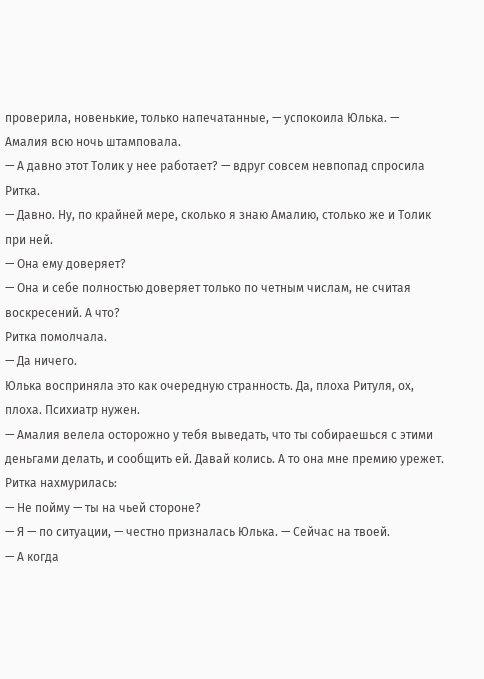проверила, новенькие, только напечатанные, — успокоила Юлька. — Амалия всю ночь штамповала.
— А давно этот Толик у нее работает? — вдруг совсем невпопад спросила Ритка.
— Давно. Ну, по крайней мере, сколько я знаю Амалию, столько же и Толик при ней.
— Она ему доверяет?
— Она и себе полностью доверяет только по четным числам, не считая воскресений. А что?
Ритка помолчала.
— Да ничего.
Юлька восприняла это как очередную странность. Да, плоха Ритуля, ох, плоха. Психиатр нужен.
— Амалия велела осторожно у тебя выведать, что ты собираешься с этими деньгами делать, и сообщить ей. Давай колись. А то она мне премию урежет.
Ритка нахмурилась:
— Не пойму — ты на чьей стороне?
— Я — по ситуации, — честно призналась Юлька. — Сейчас на твоей.
— А когда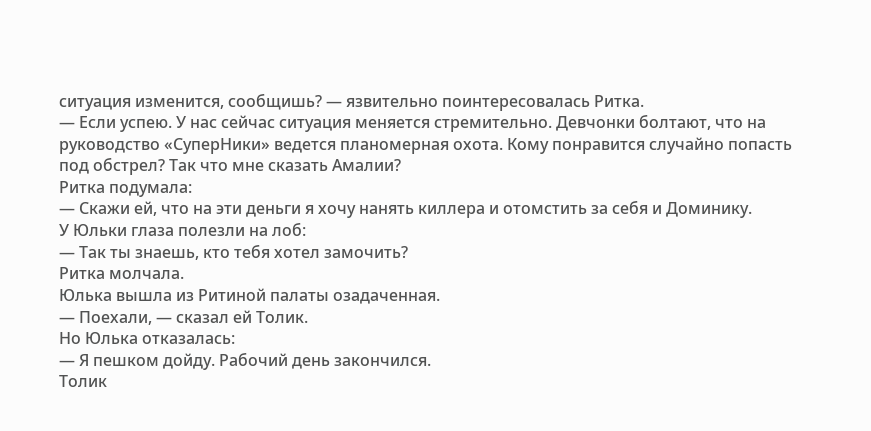ситуация изменится, сообщишь? — язвительно поинтересовалась Ритка.
— Если успею. У нас сейчас ситуация меняется стремительно. Девчонки болтают, что на руководство «СуперНики» ведется планомерная охота. Кому понравится случайно попасть под обстрел? Так что мне сказать Амалии?
Ритка подумала:
— Скажи ей, что на эти деньги я хочу нанять киллера и отомстить за себя и Доминику.
У Юльки глаза полезли на лоб:
— Так ты знаешь, кто тебя хотел замочить?
Ритка молчала.
Юлька вышла из Ритиной палаты озадаченная.
— Поехали, — сказал ей Толик.
Но Юлька отказалась:
— Я пешком дойду. Рабочий день закончился.
Толик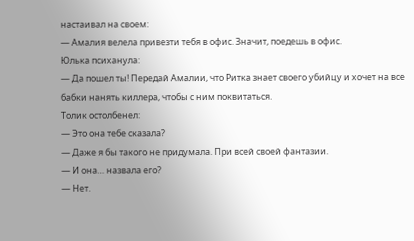настаивал на своем:
— Амалия велела привезти тебя в офис. Значит, поедешь в офис.
Юлька психанула:
— Да пошел ты! Передай Амалии, что Ритка знает своего убийцу и хочет на все бабки нанять киллера, чтобы с ним поквитаться.
Толик остолбенел:
— Это она тебе сказала?
— Даже я бы такого не придумала. При всей своей фантазии.
— И она… назвала его?
— Нет.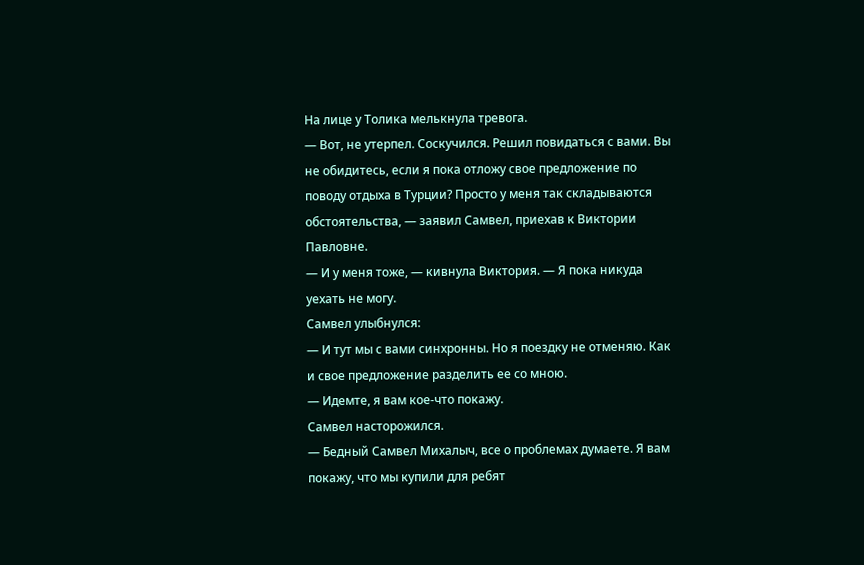На лице у Толика мелькнула тревога.
— Вот, не утерпел. Соскучился. Решил повидаться с вами. Вы не обидитесь, если я пока отложу свое предложение по поводу отдыха в Турции? Просто у меня так складываются обстоятельства, — заявил Самвел, приехав к Виктории Павловне.
— И у меня тоже, — кивнула Виктория. — Я пока никуда уехать не могу.
Самвел улыбнулся:
— И тут мы с вами синхронны. Но я поездку не отменяю. Как и свое предложение разделить ее со мною.
— Идемте, я вам кое-что покажу.
Самвел насторожился.
— Бедный Самвел Михалыч, все о проблемах думаете. Я вам покажу, что мы купили для ребят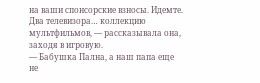на ваши спонсорские взносы. Идемте. Два телевизора… коллекцию мультфильмов, — рассказывала она, заходя в игровую.
— Бабушка Пална, а наш папа еще не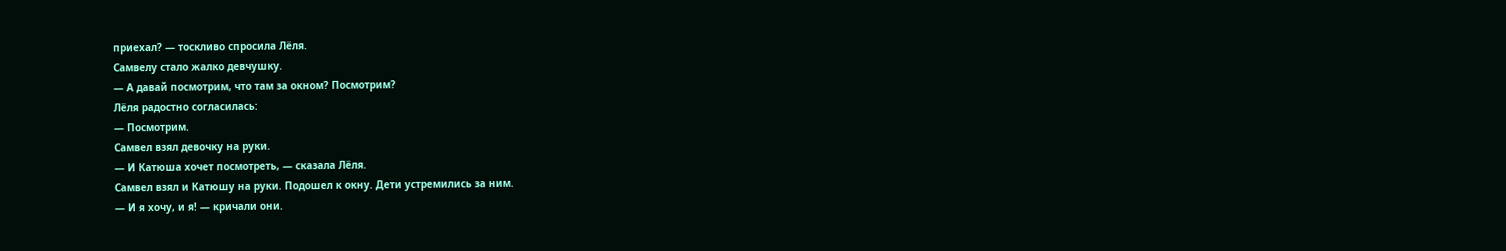приехал? — тоскливо спросила Лёля.
Самвелу стало жалко девчушку.
— А давай посмотрим, что там за окном? Посмотрим?
Лёля радостно согласилась:
— Посмотрим.
Самвел взял девочку на руки.
— И Катюша хочет посмотреть, — сказала Лёля.
Самвел взял и Катюшу на руки. Подошел к окну. Дети устремились за ним.
— И я хочу, и я! — кричали они.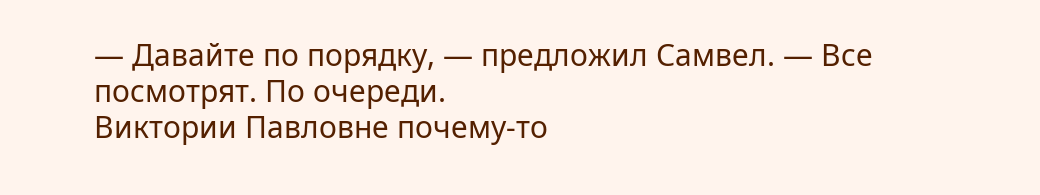— Давайте по порядку, — предложил Самвел. — Все посмотрят. По очереди.
Виктории Павловне почему-то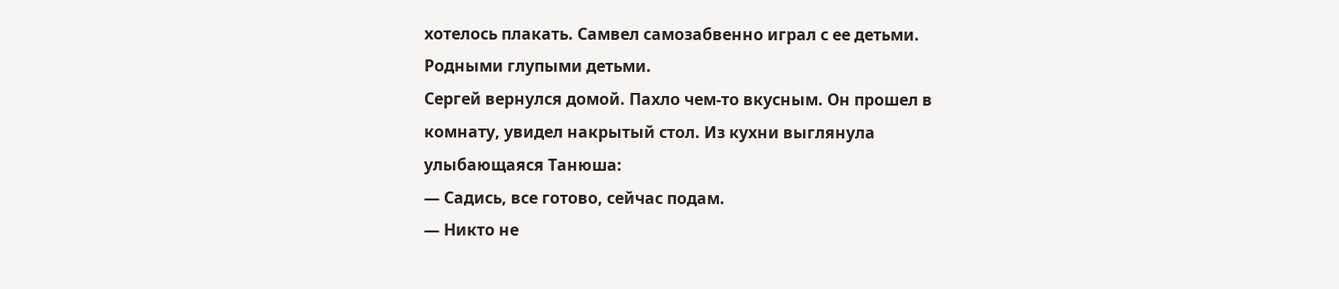хотелось плакать. Самвел самозабвенно играл с ее детьми. Родными глупыми детьми.
Сергей вернулся домой. Пахло чем-то вкусным. Он прошел в комнату, увидел накрытый стол. Из кухни выглянула улыбающаяся Танюша:
— Садись, все готово, сейчас подам.
— Никто не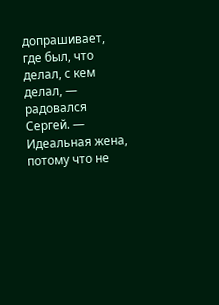допрашивает, где был, что делал, с кем делал, — радовался Сергей. — Идеальная жена, потому что не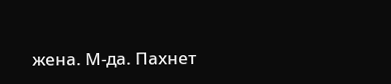жена. М-да. Пахнет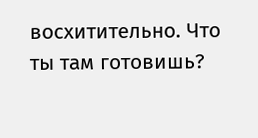восхитительно. Что ты там готовишь?